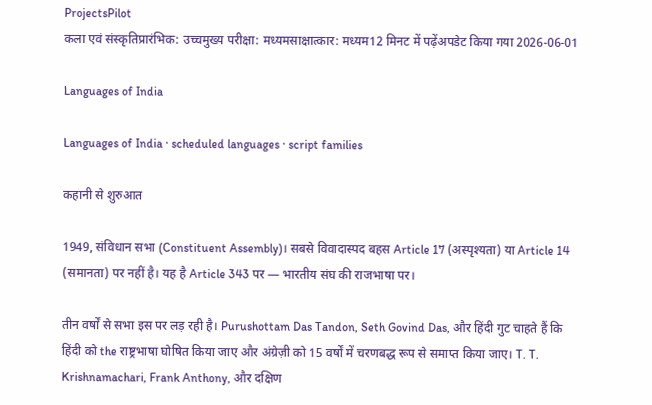ProjectsPilot
कला एवं संस्कृतिप्रारंभिक: उच्चमुख्य परीक्षा: मध्यमसाक्षात्कार: मध्यम12 मिनट में पढ़ेंअपडेट किया गया 2026-06-01

Languages of India

Languages of India · scheduled languages · script families

कहानी से शुरुआत

1949, संविधान सभा (Constituent Assembly)। सबसे विवादास्पद बहस Article 17 (अस्पृश्यता) या Article 14 (समानता) पर नहीं है। यह है Article 343 पर — भारतीय संघ की राजभाषा पर।

तीन वर्षों से सभा इस पर लड़ रही है। Purushottam Das Tandon, Seth Govind Das, और हिंदी गुट चाहते हैं कि हिंदी को the राष्ट्रभाषा घोषित किया जाए और अंग्रेज़ी को 15 वर्षों में चरणबद्ध रूप से समाप्त किया जाए। T. T. Krishnamachari, Frank Anthony, और दक्षिण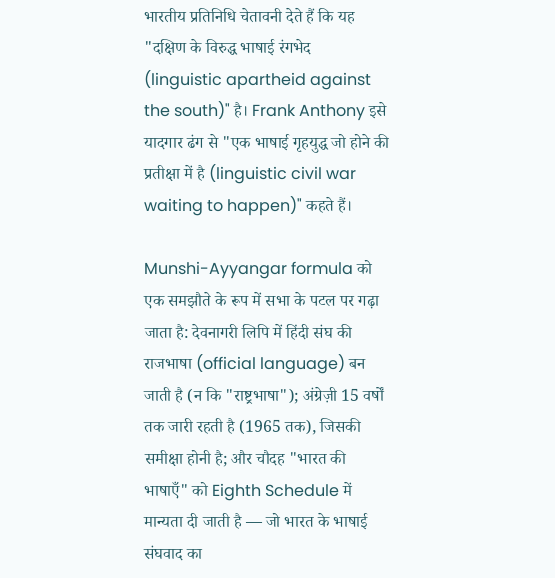भारतीय प्रतिनिधि चेतावनी देते हैं कि यह "दक्षिण के विरुद्ध भाषाई रंगभेद (linguistic apartheid against the south)" है। Frank Anthony इसे यादगार ढंग से "एक भाषाई गृहयुद्ध जो होने की प्रतीक्षा में है (linguistic civil war waiting to happen)" कहते हैं।

Munshi-Ayyangar formula को एक समझौते के रूप में सभा के पटल पर गढ़ा जाता है: देवनागरी लिपि में हिंदी संघ की राजभाषा (official language) बन जाती है (न कि "राष्ट्रभाषा"); अंग्रेज़ी 15 वर्षों तक जारी रहती है (1965 तक), जिसकी समीक्षा होनी है; और चौदह "भारत की भाषाएँ" को Eighth Schedule में मान्यता दी जाती है — जो भारत के भाषाई संघवाद का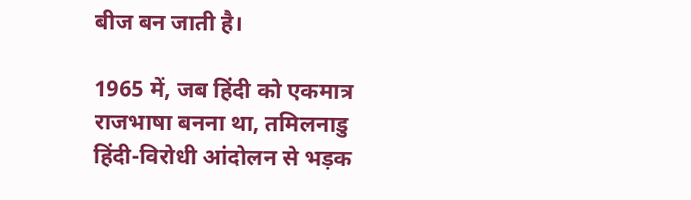बीज बन जाती है।

1965 में, जब हिंदी को एकमात्र राजभाषा बनना था, तमिलनाडु हिंदी-विरोधी आंदोलन से भड़क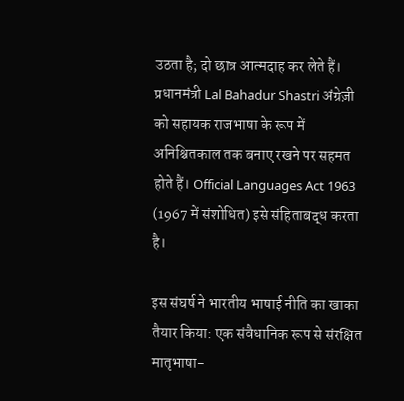उठता है; दो छात्र आत्मदाह कर लेते हैं। प्रधानमंत्री Lal Bahadur Shastri अंग्रेज़ी को सहायक राजभाषा के रूप में अनिश्चितकाल तक बनाए रखने पर सहमत होते हैं। Official Languages Act 1963 (1967 में संशोधित) इसे संहिताबद्ध करता है।

इस संघर्ष ने भारतीय भाषाई नीति का खाका तैयार किया: एक संवैधानिक रूप से संरक्षित मातृभाषा-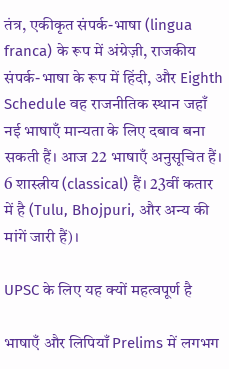तंत्र, एकीकृत संपर्क-भाषा (lingua franca) के रूप में अंग्रेज़ी, राजकीय संपर्क-भाषा के रूप में हिंदी, और Eighth Schedule वह राजनीतिक स्थान जहाँ नई भाषाएँ मान्यता के लिए दबाव बना सकती हैं। आज 22 भाषाएँ अनुसूचित हैं। 6 शास्त्रीय (classical) हैं। 23वीं कतार में है (Tulu, Bhojpuri, और अन्य की मांगें जारी हैं)।

UPSC के लिए यह क्यों महत्वपूर्ण है

भाषाएँ और लिपियाँ Prelims में लगभग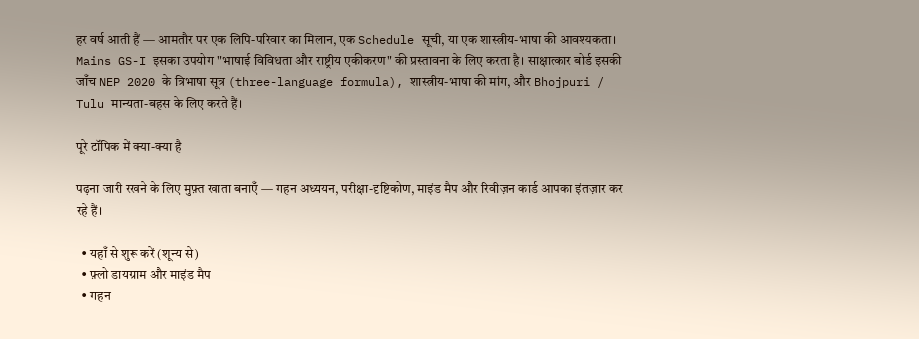हर वर्ष आती हैं — आमतौर पर एक लिपि-परिवार का मिलान, एक Schedule सूची, या एक शास्त्रीय-भाषा की आवश्यकता। Mains GS-I इसका उपयोग "भाषाई विविधता और राष्ट्रीय एकीकरण" की प्रस्तावना के लिए करता है। साक्षात्कार बोर्ड इसकी जाँच NEP 2020 के त्रिभाषा सूत्र (three-language formula), शास्त्रीय-भाषा की मांग, और Bhojpuri / Tulu मान्यता-बहस के लिए करते हैं।

पूरे टॉपिक में क्या-क्या है

पढ़ना जारी रखने के लिए मुफ़्त खाता बनाएँ — गहन अध्ययन, परीक्षा-दृष्टिकोण, माइंड मैप और रिवीज़न कार्ड आपका इंतज़ार कर रहे हैं।

  • यहाँ से शुरू करें (शून्य से)
  • फ़्लो डायग्राम और माइंड मैप
  • गहन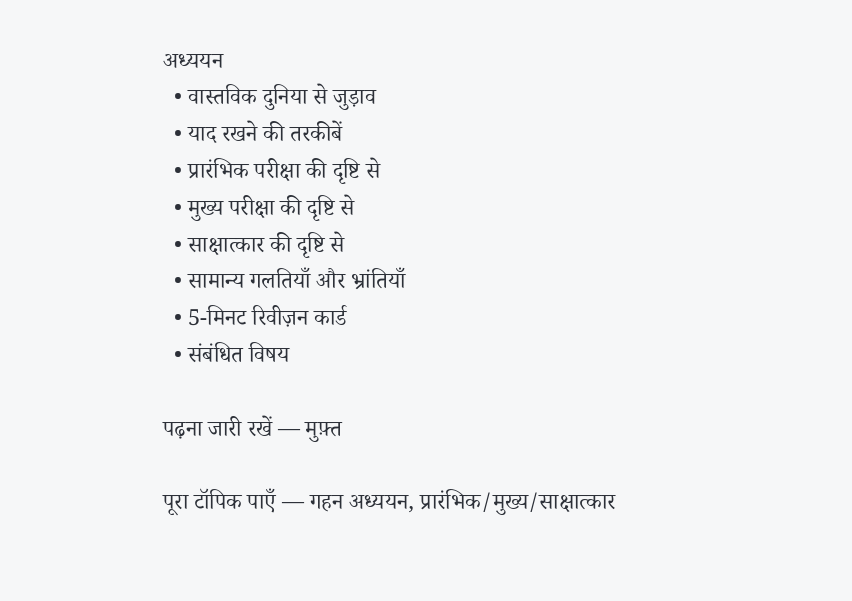अध्ययन
  • वास्तविक दुनिया से जुड़ाव
  • याद रखने की तरकीबें
  • प्रारंभिक परीक्षा की दृष्टि से
  • मुख्य परीक्षा की दृष्टि से
  • साक्षात्कार की दृष्टि से
  • सामान्य गलतियाँ और भ्रांतियाँ
  • 5-मिनट रिवीज़न कार्ड
  • संबंधित विषय

पढ़ना जारी रखें — मुफ़्त

पूरा टॉपिक पाएँ — गहन अध्ययन, प्रारंभिक/मुख्य/साक्षात्कार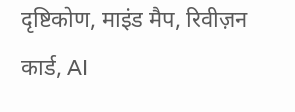दृष्टिकोण, माइंड मैप, रिवीज़न कार्ड, AI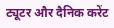ट्यूटर और दैनिक करेंट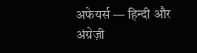अफेयर्स — हिन्दी और अंग्रेज़ी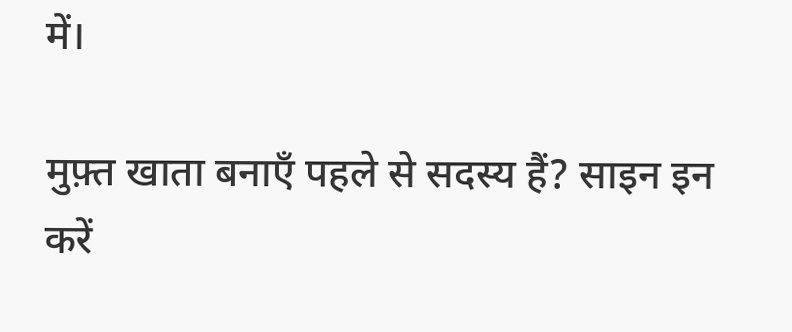में।

मुफ़्त खाता बनाएँ पहले से सदस्य हैं? साइन इन करें